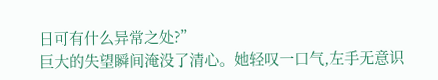日可有什么异常之处?”
巨大的失望瞬间淹没了清心。她轻叹一口气,左手无意识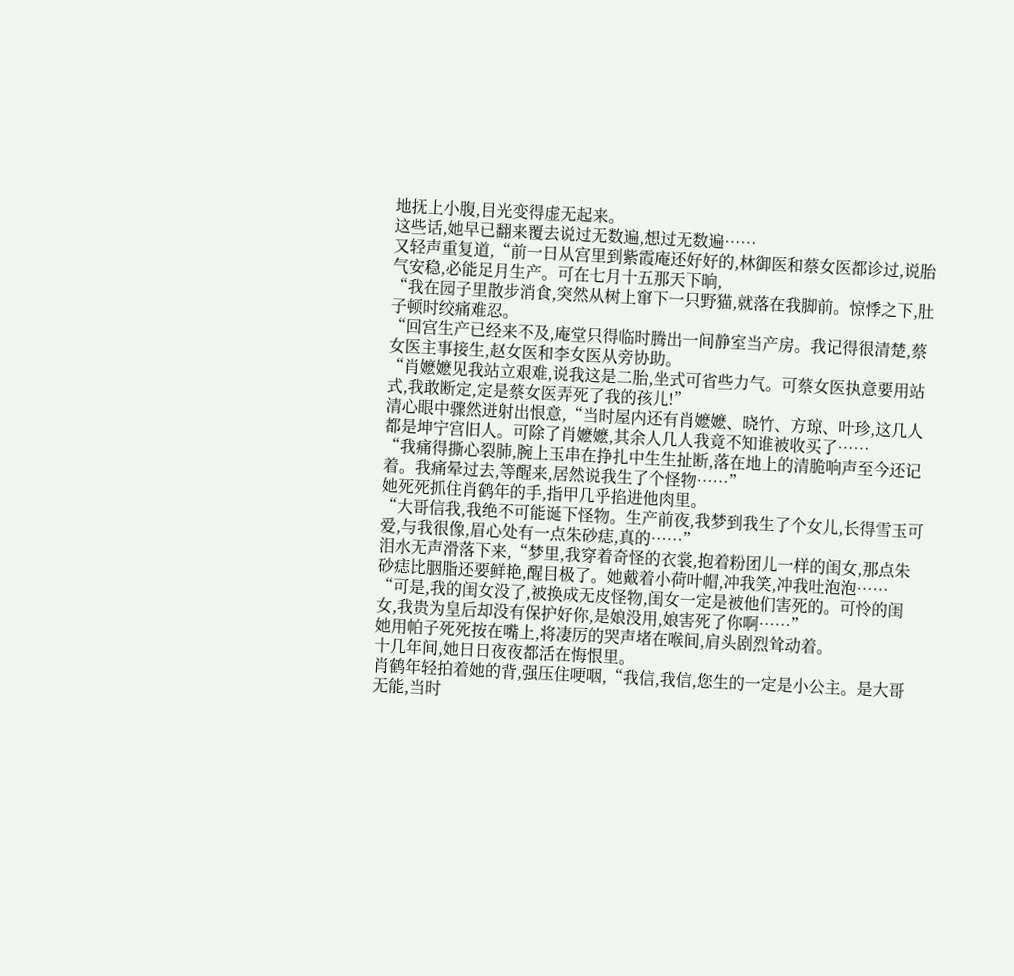地抚上小腹,目光变得虚无起来。
这些话,她早已翻来覆去说过无数遍,想过无数遍……
又轻声重复道,“前一日从宫里到紫霞庵还好好的,林御医和蔡女医都诊过,说胎气安稳,必能足月生产。可在七月十五那天下晌,
“我在园子里散步消食,突然从树上窜下一只野猫,就落在我脚前。惊悸之下,肚子顿时绞痛难忍。
“回宫生产已经来不及,庵堂只得临时腾出一间静室当产房。我记得很清楚,蔡女医主事接生,赵女医和李女医从旁协助。
“肖嬷嬷见我站立艰难,说我这是二胎,坐式可省些力气。可蔡女医执意要用站式,我敢断定,定是蔡女医弄死了我的孩儿!”
清心眼中骤然迸射出恨意,“当时屋内还有肖嬷嬷、晓竹、方琼、叶珍,这几人都是坤宁宫旧人。可除了肖嬷嬷,其余人几人我竟不知谁被收买了……
“我痛得撕心裂肺,腕上玉串在挣扎中生生扯断,落在地上的清脆响声至今还记着。我痛晕过去,等醒来,居然说我生了个怪物……”
她死死抓住肖鹤年的手,指甲几乎掐进他肉里。
“大哥信我,我绝不可能诞下怪物。生产前夜,我梦到我生了个女儿,长得雪玉可爱,与我很像,眉心处有一点朱砂痣,真的……”
泪水无声滑落下来,“梦里,我穿着奇怪的衣裳,抱着粉团儿一样的闺女,那点朱砂痣比胭脂还要鲜艳,醒目极了。她戴着小荷叶帽,冲我笑,冲我吐泡泡……
“可是,我的闺女没了,被换成无皮怪物,闺女一定是被他们害死的。可怜的闺女,我贵为皇后却没有保护好你,是娘没用,娘害死了你啊……”
她用帕子死死按在嘴上,将凄厉的哭声堵在喉间,肩头剧烈耸动着。
十几年间,她日日夜夜都活在悔恨里。
肖鹤年轻拍着她的背,强压住哽咽,“我信,我信,您生的一定是小公主。是大哥无能,当时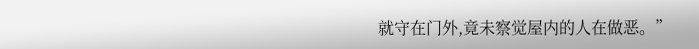就守在门外,竟未察觉屋内的人在做恶。”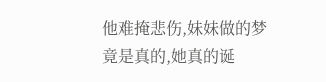他难掩悲伤,妹妹做的梦竟是真的,她真的诞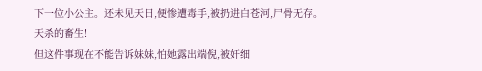下一位小公主。还未见天日,便惨遭毒手,被扔进白苍河,尸骨无存。
天杀的畜生!
但这件事现在不能告诉妹妹,怕她露出端倪,被奸细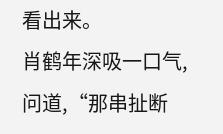看出来。
肖鹤年深吸一口气,问道,“那串扯断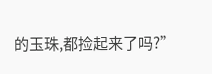的玉珠,都捡起来了吗?”